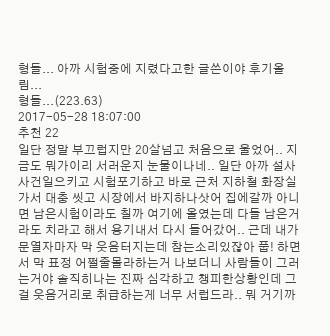형들... 아까 시험중에 지렸다고한 글쓴이야 후기올림...
형들...(223.63)
2017-05-28 18:07:00
추천 22
일단 정말 부끄럽지만 20살넘고 처음으로 울었어.. 지금도 뭐가이리 서러운지 눈물이나네.. 일단 아까 설사사건일으키고 시험포기하고 바로 근처 지하철 화장실가서 대충 씻고 시장에서 바지하나삿어 집에갈까 아니면 남은시험이라도 칠까 여기에 올였는데 다들 남은거라도 치라고 해서 용기내서 다시 들어갔어.. 근데 내가 문열자마자 막 웃음터지는데 참는소리있잖아 풉! 하면서 막 표정 어쩔줄몰라하는거 나보더니 사람들이 그러는거야 솔직히나는 진짜 심각하고 챙피한상황인데 그걸 웃음거리로 취급하는게 너무 서럽드라.. 뭐 거기까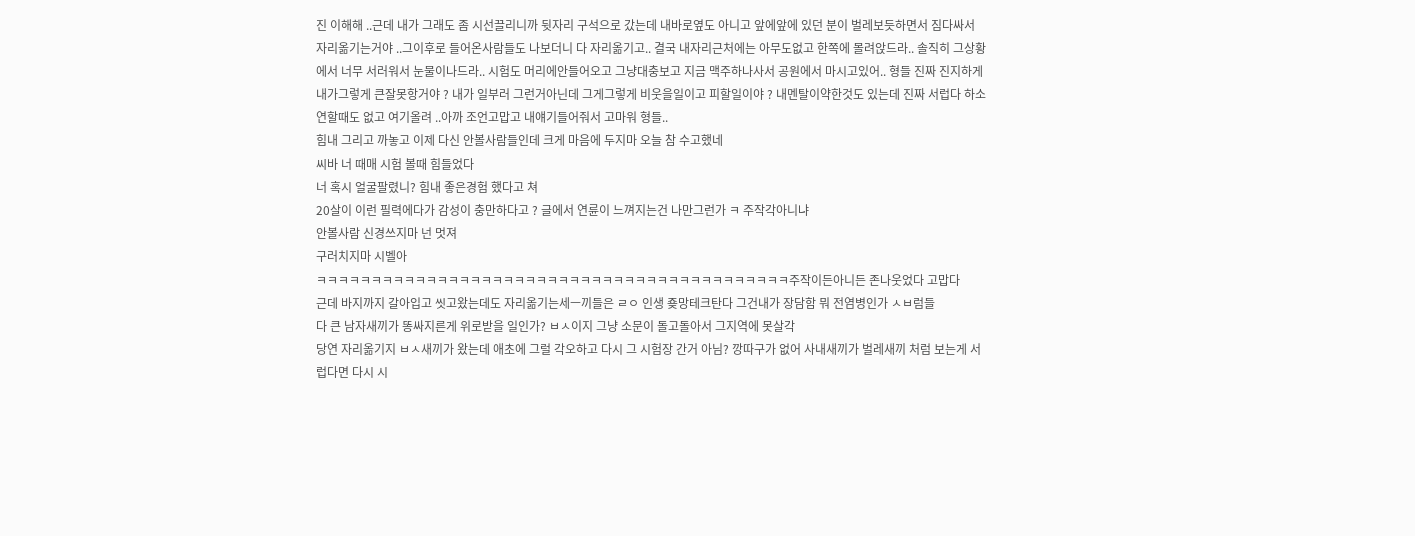진 이해해 ..근데 내가 그래도 좀 시선끌리니까 뒷자리 구석으로 갔는데 내바로옆도 아니고 앞에앞에 있던 분이 벌레보듯하면서 짐다싸서 자리옮기는거야 ..그이후로 들어온사람들도 나보더니 다 자리옮기고.. 결국 내자리근처에는 아무도없고 한쪽에 몰려앉드라.. 솔직히 그상황에서 너무 서러워서 눈물이나드라.. 시험도 머리에안들어오고 그냥대충보고 지금 맥주하나사서 공원에서 마시고있어.. 형들 진짜 진지하게 내가그렇게 큰잘못항거야 ? 내가 일부러 그런거아닌데 그게그렇게 비웃을일이고 피할일이야 ? 내멘탈이약한것도 있는데 진짜 서럽다 하소연할때도 없고 여기올려 ..아까 조언고맙고 내얘기들어줘서 고마워 형들..
힘내 그리고 까놓고 이제 다신 안볼사람들인데 크게 마음에 두지마 오늘 참 수고했네
씨바 너 때매 시험 볼때 힘들었다
너 혹시 얼굴팔렸니? 힘내 좋은경험 했다고 쳐
20살이 이런 필력에다가 감성이 충만하다고 ? 글에서 연륜이 느껴지는건 나만그런가 ㅋ 주작각아니냐
안볼사람 신경쓰지마 넌 멋져
구러치지마 시벨아
ㅋㅋㅋㅋㅋㅋㅋㅋㅋㅋㅋㅋㅋㅋㅋㅋㅋㅋㅋㅋㅋㅋㅋㅋㅋㅋㅋㅋㅋㅋㅋㅋㅋㅋㅋㅋㅋㅋㅋㅋㅋㅋㅋ주작이든아니든 존나웃었다 고맙다
근데 바지까지 갈아입고 씻고왔는데도 자리옮기는세ㅡ끼들은 ㄹㅇ 인생 죶망테크탄다 그건내가 장담함 뭐 전염병인가 ㅅㅂ럼들
다 큰 남자새끼가 똥싸지른게 위로받을 일인가? ㅂㅅ이지 그냥 소문이 돌고돌아서 그지역에 못살각
당연 자리옮기지 ㅂㅅ새끼가 왔는데 애초에 그럴 각오하고 다시 그 시험장 간거 아님? 깡따구가 없어 사내새끼가 벌레새끼 처럼 보는게 서럽다면 다시 시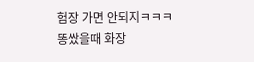험장 가면 안되지ㅋㅋㅋ
똥쌌을때 화장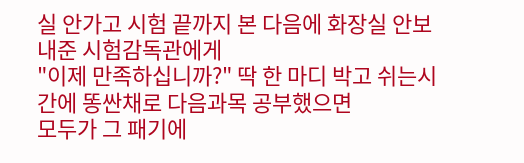실 안가고 시험 끝까지 본 다음에 화장실 안보내준 시험감독관에게
"이제 만족하십니까?" 딱 한 마디 박고 쉬는시간에 똥싼채로 다음과목 공부했으면
모두가 그 패기에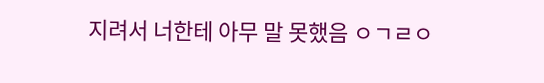지려서 너한테 아무 말 못했음 ㅇㄱㄹㅇ